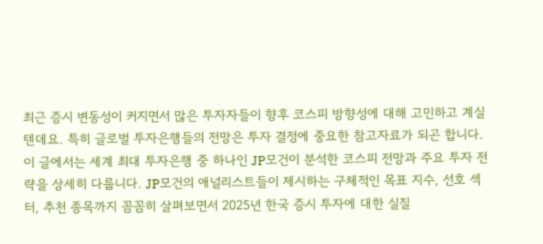최근 증시 변동성이 커지면서 많은 투자자들이 향후 코스피 방향성에 대해 고민하고 계실 텐데요. 특히 글로벌 투자은행들의 전망은 투자 결정에 중요한 참고자료가 되곤 합니다. 이 글에서는 세계 최대 투자은행 중 하나인 JP모건이 분석한 코스피 전망과 주요 투자 전략을 상세히 다룹니다. JP모건의 애널리스트들이 제시하는 구체적인 목표 지수, 선호 섹터, 추천 종목까지 꼼꼼히 살펴보면서 2025년 한국 증시 투자에 대한 실질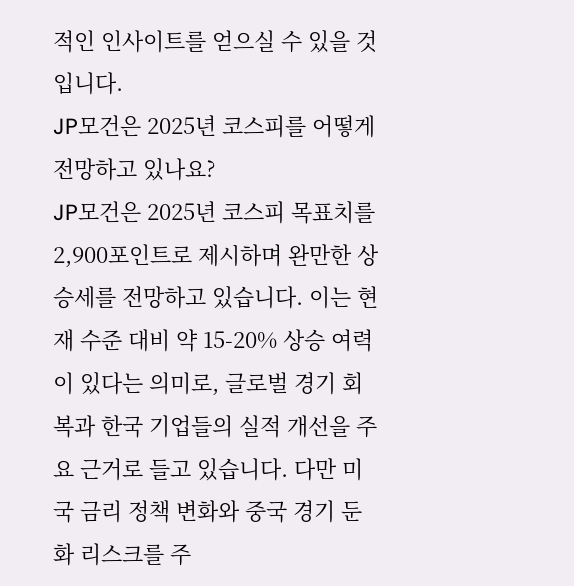적인 인사이트를 얻으실 수 있을 것입니다.
JP모건은 2025년 코스피를 어떻게 전망하고 있나요?
JP모건은 2025년 코스피 목표치를 2,900포인트로 제시하며 완만한 상승세를 전망하고 있습니다. 이는 현재 수준 대비 약 15-20% 상승 여력이 있다는 의미로, 글로벌 경기 회복과 한국 기업들의 실적 개선을 주요 근거로 들고 있습니다. 다만 미국 금리 정책 변화와 중국 경기 둔화 리스크를 주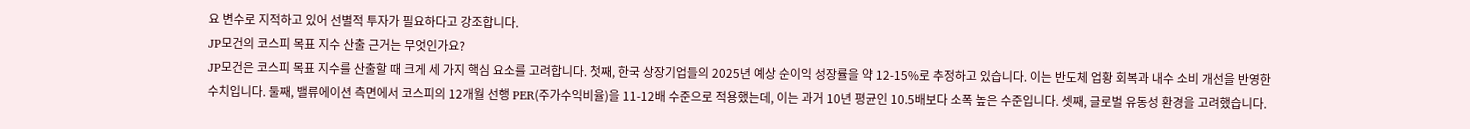요 변수로 지적하고 있어 선별적 투자가 필요하다고 강조합니다.
JP모건의 코스피 목표 지수 산출 근거는 무엇인가요?
JP모건은 코스피 목표 지수를 산출할 때 크게 세 가지 핵심 요소를 고려합니다. 첫째, 한국 상장기업들의 2025년 예상 순이익 성장률을 약 12-15%로 추정하고 있습니다. 이는 반도체 업황 회복과 내수 소비 개선을 반영한 수치입니다. 둘째, 밸류에이션 측면에서 코스피의 12개월 선행 PER(주가수익비율)을 11-12배 수준으로 적용했는데, 이는 과거 10년 평균인 10.5배보다 소폭 높은 수준입니다. 셋째, 글로벌 유동성 환경을 고려했습니다.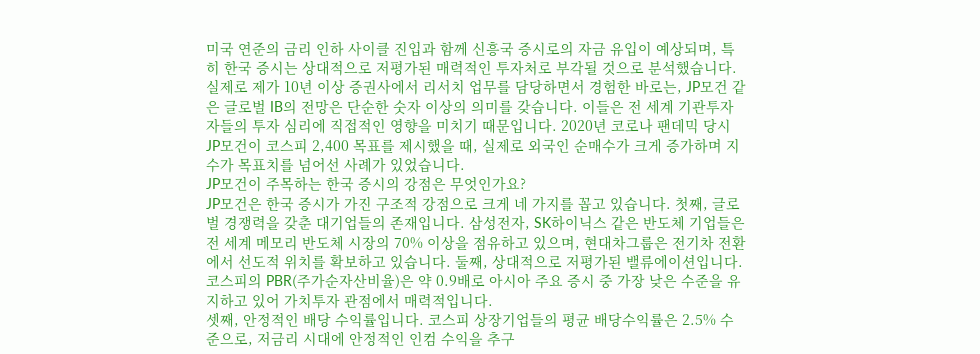미국 연준의 금리 인하 사이클 진입과 함께 신흥국 증시로의 자금 유입이 예상되며, 특히 한국 증시는 상대적으로 저평가된 매력적인 투자처로 부각될 것으로 분석했습니다.
실제로 제가 10년 이상 증권사에서 리서치 업무를 담당하면서 경험한 바로는, JP모건 같은 글로벌 IB의 전망은 단순한 숫자 이상의 의미를 갖습니다. 이들은 전 세계 기관투자자들의 투자 심리에 직접적인 영향을 미치기 때문입니다. 2020년 코로나 팬데믹 당시 JP모건이 코스피 2,400 목표를 제시했을 때, 실제로 외국인 순매수가 크게 증가하며 지수가 목표치를 넘어선 사례가 있었습니다.
JP모건이 주목하는 한국 증시의 강점은 무엇인가요?
JP모건은 한국 증시가 가진 구조적 강점으로 크게 네 가지를 꼽고 있습니다. 첫째, 글로벌 경쟁력을 갖춘 대기업들의 존재입니다. 삼성전자, SK하이닉스 같은 반도체 기업들은 전 세계 메모리 반도체 시장의 70% 이상을 점유하고 있으며, 현대차그룹은 전기차 전환에서 선도적 위치를 확보하고 있습니다. 둘째, 상대적으로 저평가된 밸류에이션입니다. 코스피의 PBR(주가순자산비율)은 약 0.9배로 아시아 주요 증시 중 가장 낮은 수준을 유지하고 있어 가치투자 관점에서 매력적입니다.
셋째, 안정적인 배당 수익률입니다. 코스피 상장기업들의 평균 배당수익률은 2.5% 수준으로, 저금리 시대에 안정적인 인컴 수익을 추구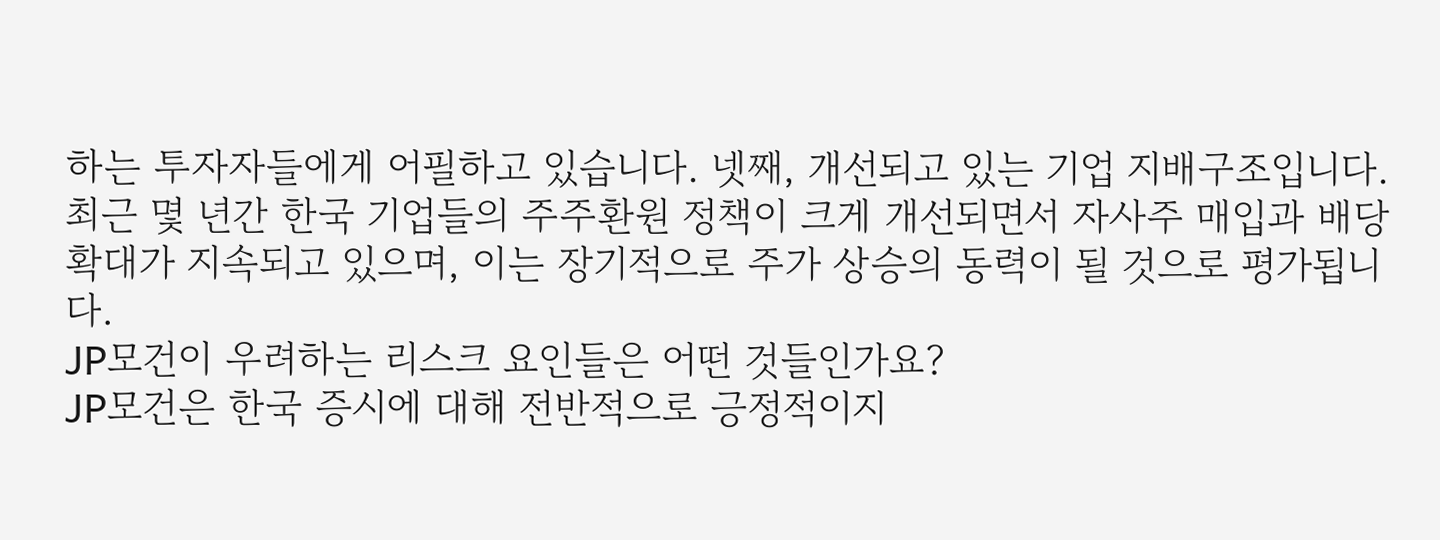하는 투자자들에게 어필하고 있습니다. 넷째, 개선되고 있는 기업 지배구조입니다. 최근 몇 년간 한국 기업들의 주주환원 정책이 크게 개선되면서 자사주 매입과 배당 확대가 지속되고 있으며, 이는 장기적으로 주가 상승의 동력이 될 것으로 평가됩니다.
JP모건이 우려하는 리스크 요인들은 어떤 것들인가요?
JP모건은 한국 증시에 대해 전반적으로 긍정적이지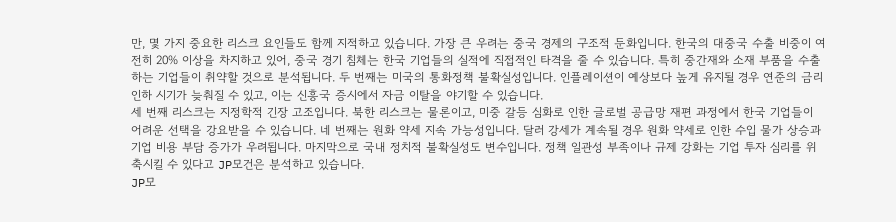만, 몇 가지 중요한 리스크 요인들도 함께 지적하고 있습니다. 가장 큰 우려는 중국 경제의 구조적 둔화입니다. 한국의 대중국 수출 비중이 여전히 20% 이상을 차지하고 있어, 중국 경기 침체는 한국 기업들의 실적에 직접적인 타격을 줄 수 있습니다. 특히 중간재와 소재 부품을 수출하는 기업들이 취약할 것으로 분석됩니다. 두 번째는 미국의 통화정책 불확실성입니다. 인플레이션이 예상보다 높게 유지될 경우 연준의 금리 인하 시기가 늦춰질 수 있고, 이는 신흥국 증시에서 자금 이탈을 야기할 수 있습니다.
세 번째 리스크는 지정학적 긴장 고조입니다. 북한 리스크는 물론이고, 미중 갈등 심화로 인한 글로벌 공급망 재편 과정에서 한국 기업들이 어려운 선택을 강요받을 수 있습니다. 네 번째는 원화 약세 지속 가능성입니다. 달러 강세가 계속될 경우 원화 약세로 인한 수입 물가 상승과 기업 비용 부담 증가가 우려됩니다. 마지막으로 국내 정치적 불확실성도 변수입니다. 정책 일관성 부족이나 규제 강화는 기업 투자 심리를 위축시킬 수 있다고 JP모건은 분석하고 있습니다.
JP모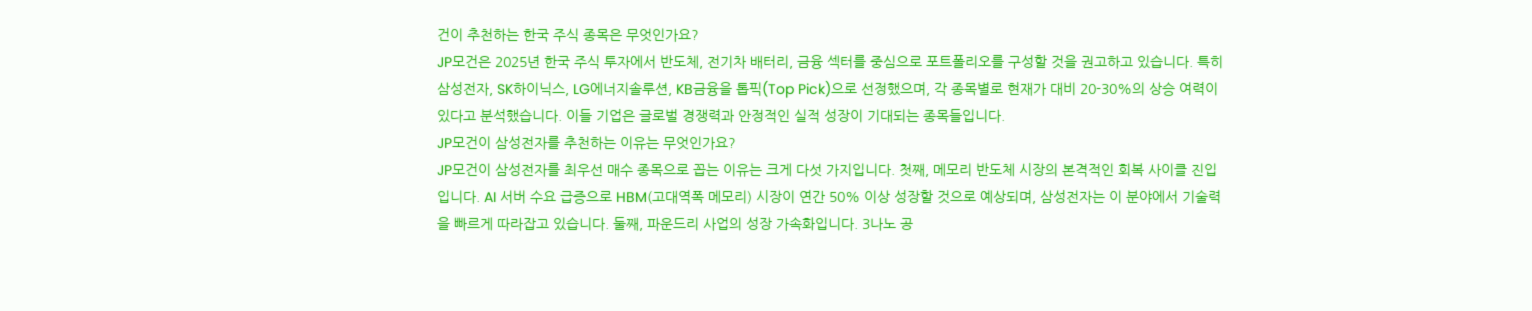건이 추천하는 한국 주식 종목은 무엇인가요?
JP모건은 2025년 한국 주식 투자에서 반도체, 전기차 배터리, 금융 섹터를 중심으로 포트폴리오를 구성할 것을 권고하고 있습니다. 특히 삼성전자, SK하이닉스, LG에너지솔루션, KB금융을 톱픽(Top Pick)으로 선정했으며, 각 종목별로 현재가 대비 20-30%의 상승 여력이 있다고 분석했습니다. 이들 기업은 글로벌 경쟁력과 안정적인 실적 성장이 기대되는 종목들입니다.
JP모건이 삼성전자를 추천하는 이유는 무엇인가요?
JP모건이 삼성전자를 최우선 매수 종목으로 꼽는 이유는 크게 다섯 가지입니다. 첫째, 메모리 반도체 시장의 본격적인 회복 사이클 진입입니다. AI 서버 수요 급증으로 HBM(고대역폭 메모리) 시장이 연간 50% 이상 성장할 것으로 예상되며, 삼성전자는 이 분야에서 기술력을 빠르게 따라잡고 있습니다. 둘째, 파운드리 사업의 성장 가속화입니다. 3나노 공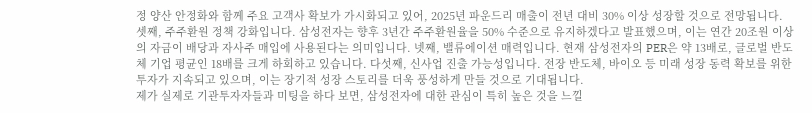정 양산 안정화와 함께 주요 고객사 확보가 가시화되고 있어, 2025년 파운드리 매출이 전년 대비 30% 이상 성장할 것으로 전망됩니다.
셋째, 주주환원 정책 강화입니다. 삼성전자는 향후 3년간 주주환원율을 50% 수준으로 유지하겠다고 발표했으며, 이는 연간 20조원 이상의 자금이 배당과 자사주 매입에 사용된다는 의미입니다. 넷째, 밸류에이션 매력입니다. 현재 삼성전자의 PER은 약 13배로, 글로벌 반도체 기업 평균인 18배를 크게 하회하고 있습니다. 다섯째, 신사업 진출 가능성입니다. 전장 반도체, 바이오 등 미래 성장 동력 확보를 위한 투자가 지속되고 있으며, 이는 장기적 성장 스토리를 더욱 풍성하게 만들 것으로 기대됩니다.
제가 실제로 기관투자자들과 미팅을 하다 보면, 삼성전자에 대한 관심이 특히 높은 것을 느낄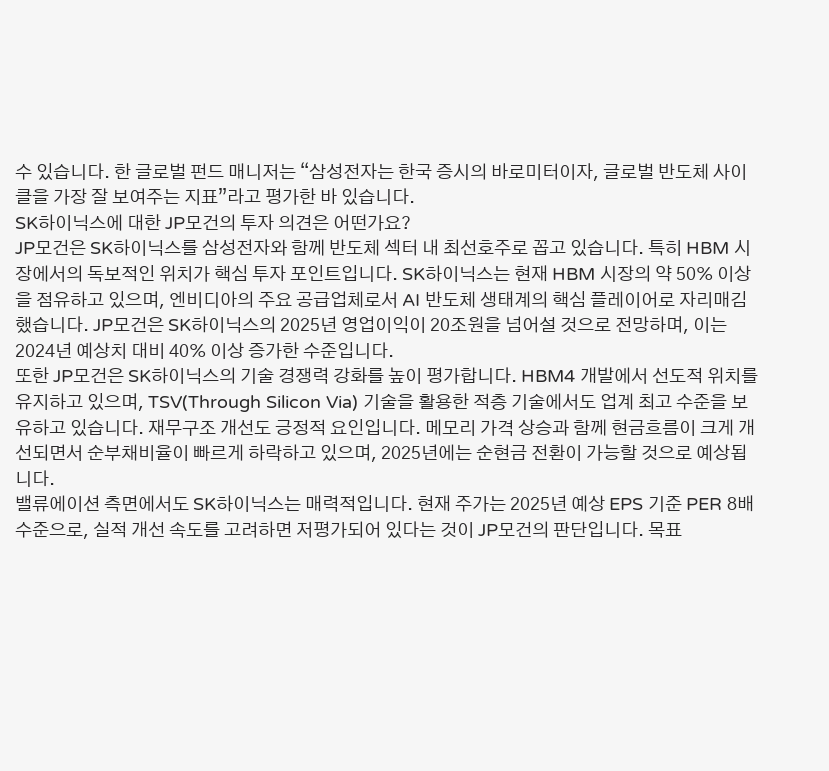수 있습니다. 한 글로벌 펀드 매니저는 “삼성전자는 한국 증시의 바로미터이자, 글로벌 반도체 사이클을 가장 잘 보여주는 지표”라고 평가한 바 있습니다.
SK하이닉스에 대한 JP모건의 투자 의견은 어떤가요?
JP모건은 SK하이닉스를 삼성전자와 함께 반도체 섹터 내 최선호주로 꼽고 있습니다. 특히 HBM 시장에서의 독보적인 위치가 핵심 투자 포인트입니다. SK하이닉스는 현재 HBM 시장의 약 50% 이상을 점유하고 있으며, 엔비디아의 주요 공급업체로서 AI 반도체 생태계의 핵심 플레이어로 자리매김했습니다. JP모건은 SK하이닉스의 2025년 영업이익이 20조원을 넘어설 것으로 전망하며, 이는 2024년 예상치 대비 40% 이상 증가한 수준입니다.
또한 JP모건은 SK하이닉스의 기술 경쟁력 강화를 높이 평가합니다. HBM4 개발에서 선도적 위치를 유지하고 있으며, TSV(Through Silicon Via) 기술을 활용한 적층 기술에서도 업계 최고 수준을 보유하고 있습니다. 재무구조 개선도 긍정적 요인입니다. 메모리 가격 상승과 함께 현금흐름이 크게 개선되면서 순부채비율이 빠르게 하락하고 있으며, 2025년에는 순현금 전환이 가능할 것으로 예상됩니다.
밸류에이션 측면에서도 SK하이닉스는 매력적입니다. 현재 주가는 2025년 예상 EPS 기준 PER 8배 수준으로, 실적 개선 속도를 고려하면 저평가되어 있다는 것이 JP모건의 판단입니다. 목표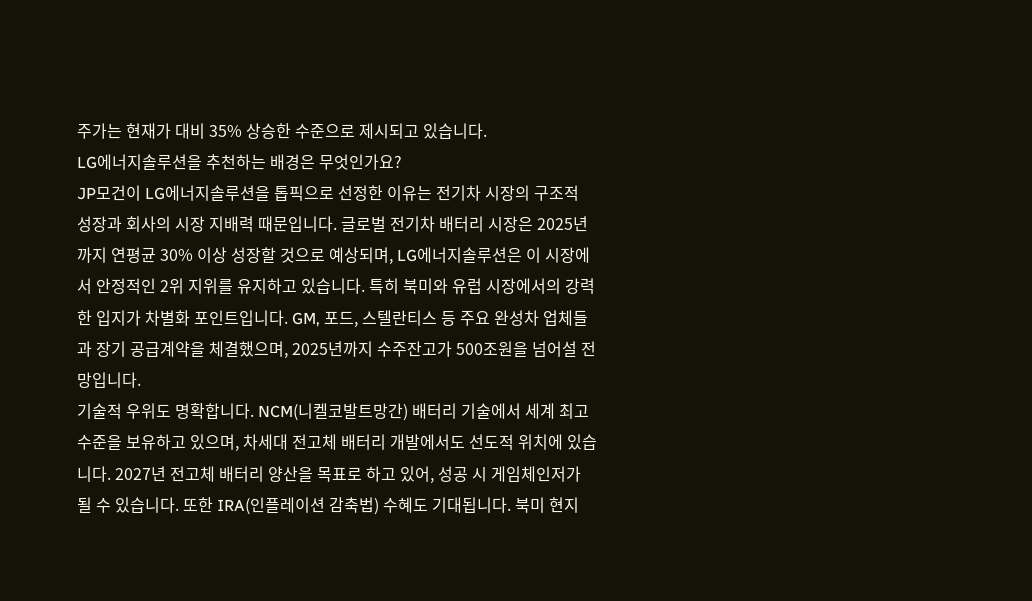주가는 현재가 대비 35% 상승한 수준으로 제시되고 있습니다.
LG에너지솔루션을 추천하는 배경은 무엇인가요?
JP모건이 LG에너지솔루션을 톱픽으로 선정한 이유는 전기차 시장의 구조적 성장과 회사의 시장 지배력 때문입니다. 글로벌 전기차 배터리 시장은 2025년까지 연평균 30% 이상 성장할 것으로 예상되며, LG에너지솔루션은 이 시장에서 안정적인 2위 지위를 유지하고 있습니다. 특히 북미와 유럽 시장에서의 강력한 입지가 차별화 포인트입니다. GM, 포드, 스텔란티스 등 주요 완성차 업체들과 장기 공급계약을 체결했으며, 2025년까지 수주잔고가 500조원을 넘어설 전망입니다.
기술적 우위도 명확합니다. NCM(니켈코발트망간) 배터리 기술에서 세계 최고 수준을 보유하고 있으며, 차세대 전고체 배터리 개발에서도 선도적 위치에 있습니다. 2027년 전고체 배터리 양산을 목표로 하고 있어, 성공 시 게임체인저가 될 수 있습니다. 또한 IRA(인플레이션 감축법) 수혜도 기대됩니다. 북미 현지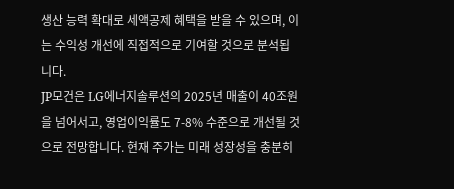생산 능력 확대로 세액공제 혜택을 받을 수 있으며, 이는 수익성 개선에 직접적으로 기여할 것으로 분석됩니다.
JP모건은 LG에너지솔루션의 2025년 매출이 40조원을 넘어서고, 영업이익률도 7-8% 수준으로 개선될 것으로 전망합니다. 현재 주가는 미래 성장성을 충분히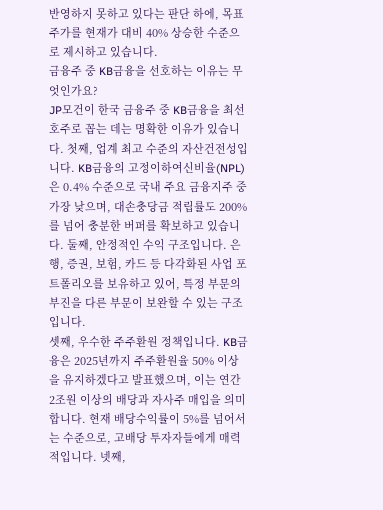반영하지 못하고 있다는 판단 하에, 목표주가를 현재가 대비 40% 상승한 수준으로 제시하고 있습니다.
금융주 중 KB금융을 선호하는 이유는 무엇인가요?
JP모건이 한국 금융주 중 KB금융을 최선호주로 꼽는 데는 명확한 이유가 있습니다. 첫째, 업계 최고 수준의 자산건전성입니다. KB금융의 고정이하여신비율(NPL)은 0.4% 수준으로 국내 주요 금융지주 중 가장 낮으며, 대손충당금 적립률도 200%를 넘어 충분한 버퍼를 확보하고 있습니다. 둘째, 안정적인 수익 구조입니다. 은행, 증권, 보험, 카드 등 다각화된 사업 포트폴리오를 보유하고 있어, 특정 부문의 부진을 다른 부문이 보완할 수 있는 구조입니다.
셋째, 우수한 주주환원 정책입니다. KB금융은 2025년까지 주주환원율 50% 이상을 유지하겠다고 발표했으며, 이는 연간 2조원 이상의 배당과 자사주 매입을 의미합니다. 현재 배당수익률이 5%를 넘어서는 수준으로, 고배당 투자자들에게 매력적입니다. 넷째,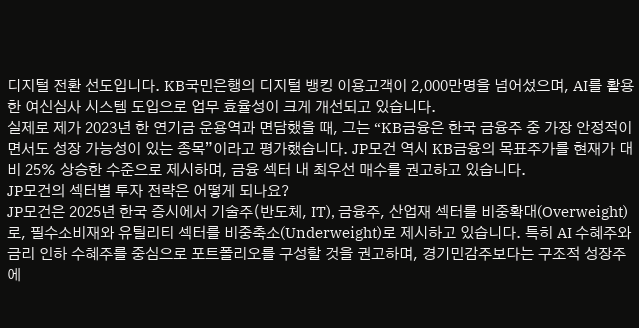디지털 전환 선도입니다. KB국민은행의 디지털 뱅킹 이용고객이 2,000만명을 넘어섰으며, AI를 활용한 여신심사 시스템 도입으로 업무 효율성이 크게 개선되고 있습니다.
실제로 제가 2023년 한 연기금 운용역과 면담했을 때, 그는 “KB금융은 한국 금융주 중 가장 안정적이면서도 성장 가능성이 있는 종목”이라고 평가했습니다. JP모건 역시 KB금융의 목표주가를 현재가 대비 25% 상승한 수준으로 제시하며, 금융 섹터 내 최우선 매수를 권고하고 있습니다.
JP모건의 섹터별 투자 전략은 어떻게 되나요?
JP모건은 2025년 한국 증시에서 기술주(반도체, IT), 금융주, 산업재 섹터를 비중확대(Overweight)로, 필수소비재와 유틸리티 섹터를 비중축소(Underweight)로 제시하고 있습니다. 특히 AI 수혜주와 금리 인하 수혜주를 중심으로 포트폴리오를 구성할 것을 권고하며, 경기민감주보다는 구조적 성장주에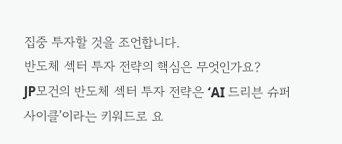집중 투자할 것을 조언합니다.
반도체 섹터 투자 전략의 핵심은 무엇인가요?
JP모건의 반도체 섹터 투자 전략은 ‘AI 드리븐 슈퍼사이클’이라는 키워드로 요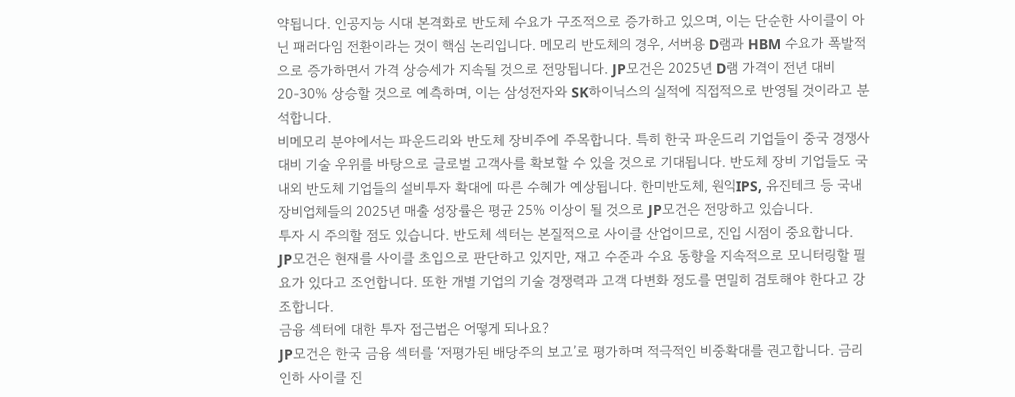약됩니다. 인공지능 시대 본격화로 반도체 수요가 구조적으로 증가하고 있으며, 이는 단순한 사이클이 아닌 패러다임 전환이라는 것이 핵심 논리입니다. 메모리 반도체의 경우, 서버용 D램과 HBM 수요가 폭발적으로 증가하면서 가격 상승세가 지속될 것으로 전망됩니다. JP모건은 2025년 D램 가격이 전년 대비 20-30% 상승할 것으로 예측하며, 이는 삼성전자와 SK하이닉스의 실적에 직접적으로 반영될 것이라고 분석합니다.
비메모리 분야에서는 파운드리와 반도체 장비주에 주목합니다. 특히 한국 파운드리 기업들이 중국 경쟁사 대비 기술 우위를 바탕으로 글로벌 고객사를 확보할 수 있을 것으로 기대됩니다. 반도체 장비 기업들도 국내외 반도체 기업들의 설비투자 확대에 따른 수혜가 예상됩니다. 한미반도체, 원익IPS, 유진테크 등 국내 장비업체들의 2025년 매출 성장률은 평균 25% 이상이 될 것으로 JP모건은 전망하고 있습니다.
투자 시 주의할 점도 있습니다. 반도체 섹터는 본질적으로 사이클 산업이므로, 진입 시점이 중요합니다. JP모건은 현재를 사이클 초입으로 판단하고 있지만, 재고 수준과 수요 동향을 지속적으로 모니터링할 필요가 있다고 조언합니다. 또한 개별 기업의 기술 경쟁력과 고객 다변화 정도를 면밀히 검토해야 한다고 강조합니다.
금융 섹터에 대한 투자 접근법은 어떻게 되나요?
JP모건은 한국 금융 섹터를 ‘저평가된 배당주의 보고’로 평가하며 적극적인 비중확대를 권고합니다. 금리 인하 사이클 진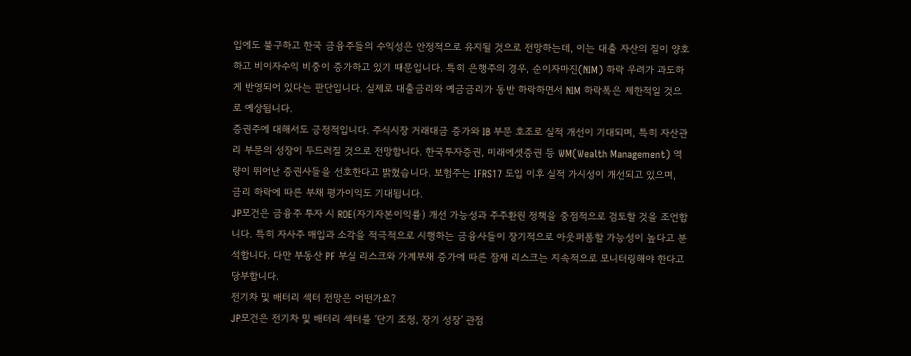입에도 불구하고 한국 금융주들의 수익성은 안정적으로 유지될 것으로 전망하는데, 이는 대출 자산의 질이 양호하고 비이자수익 비중이 증가하고 있기 때문입니다. 특히 은행주의 경우, 순이자마진(NIM) 하락 우려가 과도하게 반영되어 있다는 판단입니다. 실제로 대출금리와 예금금리가 동반 하락하면서 NIM 하락폭은 제한적일 것으로 예상됩니다.
증권주에 대해서도 긍정적입니다. 주식시장 거래대금 증가와 IB 부문 호조로 실적 개선이 기대되며, 특히 자산관리 부문의 성장이 두드러질 것으로 전망합니다. 한국투자증권, 미래에셋증권 등 WM(Wealth Management) 역량이 뛰어난 증권사들을 선호한다고 밝혔습니다. 보험주는 IFRS17 도입 이후 실적 가시성이 개선되고 있으며, 금리 하락에 따른 부채 평가이익도 기대됩니다.
JP모건은 금융주 투자 시 ROE(자기자본이익률) 개선 가능성과 주주환원 정책을 중점적으로 검토할 것을 조언합니다. 특히 자사주 매입과 소각을 적극적으로 시행하는 금융사들이 장기적으로 아웃퍼폼할 가능성이 높다고 분석합니다. 다만 부동산 PF 부실 리스크와 가계부채 증가에 따른 잠재 리스크는 지속적으로 모니터링해야 한다고 당부합니다.
전기차 및 배터리 섹터 전망은 어떤가요?
JP모건은 전기차 및 배터리 섹터를 ‘단기 조정, 장기 성장’ 관점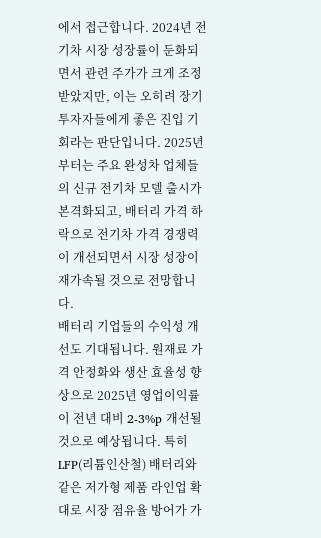에서 접근합니다. 2024년 전기차 시장 성장률이 둔화되면서 관련 주가가 크게 조정받았지만, 이는 오히려 장기 투자자들에게 좋은 진입 기회라는 판단입니다. 2025년부터는 주요 완성차 업체들의 신규 전기차 모델 출시가 본격화되고, 배터리 가격 하락으로 전기차 가격 경쟁력이 개선되면서 시장 성장이 재가속될 것으로 전망합니다.
배터리 기업들의 수익성 개선도 기대됩니다. 원재료 가격 안정화와 생산 효율성 향상으로 2025년 영업이익률이 전년 대비 2-3%p 개선될 것으로 예상됩니다. 특히 LFP(리튬인산철) 배터리와 같은 저가형 제품 라인업 확대로 시장 점유율 방어가 가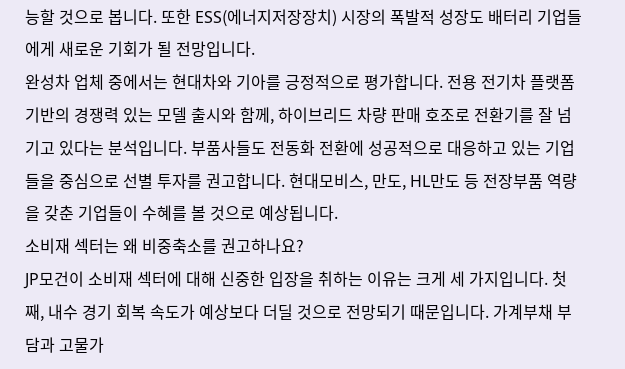능할 것으로 봅니다. 또한 ESS(에너지저장장치) 시장의 폭발적 성장도 배터리 기업들에게 새로운 기회가 될 전망입니다.
완성차 업체 중에서는 현대차와 기아를 긍정적으로 평가합니다. 전용 전기차 플랫폼 기반의 경쟁력 있는 모델 출시와 함께, 하이브리드 차량 판매 호조로 전환기를 잘 넘기고 있다는 분석입니다. 부품사들도 전동화 전환에 성공적으로 대응하고 있는 기업들을 중심으로 선별 투자를 권고합니다. 현대모비스, 만도, HL만도 등 전장부품 역량을 갖춘 기업들이 수혜를 볼 것으로 예상됩니다.
소비재 섹터는 왜 비중축소를 권고하나요?
JP모건이 소비재 섹터에 대해 신중한 입장을 취하는 이유는 크게 세 가지입니다. 첫째, 내수 경기 회복 속도가 예상보다 더딜 것으로 전망되기 때문입니다. 가계부채 부담과 고물가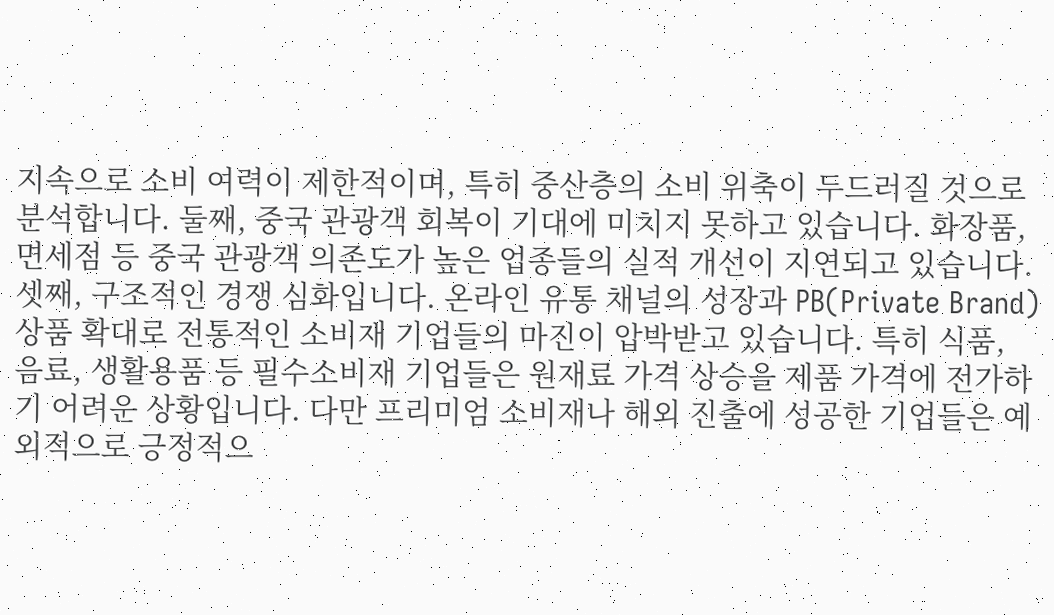지속으로 소비 여력이 제한적이며, 특히 중산층의 소비 위축이 두드러질 것으로 분석합니다. 둘째, 중국 관광객 회복이 기대에 미치지 못하고 있습니다. 화장품, 면세점 등 중국 관광객 의존도가 높은 업종들의 실적 개선이 지연되고 있습니다.
셋째, 구조적인 경쟁 심화입니다. 온라인 유통 채널의 성장과 PB(Private Brand) 상품 확대로 전통적인 소비재 기업들의 마진이 압박받고 있습니다. 특히 식품, 음료, 생활용품 등 필수소비재 기업들은 원재료 가격 상승을 제품 가격에 전가하기 어려운 상황입니다. 다만 프리미엄 소비재나 해외 진출에 성공한 기업들은 예외적으로 긍정적으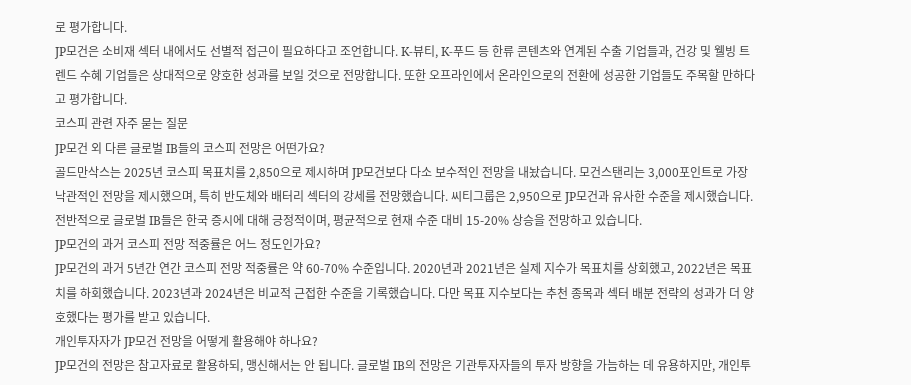로 평가합니다.
JP모건은 소비재 섹터 내에서도 선별적 접근이 필요하다고 조언합니다. K-뷰티, K-푸드 등 한류 콘텐츠와 연계된 수출 기업들과, 건강 및 웰빙 트렌드 수혜 기업들은 상대적으로 양호한 성과를 보일 것으로 전망합니다. 또한 오프라인에서 온라인으로의 전환에 성공한 기업들도 주목할 만하다고 평가합니다.
코스피 관련 자주 묻는 질문
JP모건 외 다른 글로벌 IB들의 코스피 전망은 어떤가요?
골드만삭스는 2025년 코스피 목표치를 2,850으로 제시하며 JP모건보다 다소 보수적인 전망을 내놨습니다. 모건스탠리는 3,000포인트로 가장 낙관적인 전망을 제시했으며, 특히 반도체와 배터리 섹터의 강세를 전망했습니다. 씨티그룹은 2,950으로 JP모건과 유사한 수준을 제시했습니다. 전반적으로 글로벌 IB들은 한국 증시에 대해 긍정적이며, 평균적으로 현재 수준 대비 15-20% 상승을 전망하고 있습니다.
JP모건의 과거 코스피 전망 적중률은 어느 정도인가요?
JP모건의 과거 5년간 연간 코스피 전망 적중률은 약 60-70% 수준입니다. 2020년과 2021년은 실제 지수가 목표치를 상회했고, 2022년은 목표치를 하회했습니다. 2023년과 2024년은 비교적 근접한 수준을 기록했습니다. 다만 목표 지수보다는 추천 종목과 섹터 배분 전략의 성과가 더 양호했다는 평가를 받고 있습니다.
개인투자자가 JP모건 전망을 어떻게 활용해야 하나요?
JP모건의 전망은 참고자료로 활용하되, 맹신해서는 안 됩니다. 글로벌 IB의 전망은 기관투자자들의 투자 방향을 가늠하는 데 유용하지만, 개인투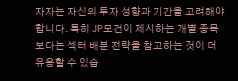자자는 자신의 투자 성향과 기간을 고려해야 합니다. 특히 JP모건이 제시하는 개별 종목보다는 섹터 배분 전략을 참고하는 것이 더 유용할 수 있습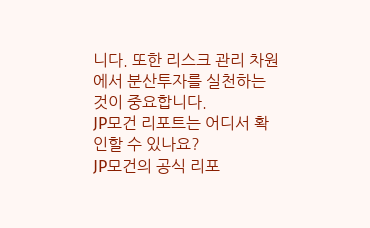니다. 또한 리스크 관리 차원에서 분산투자를 실천하는 것이 중요합니다.
JP모건 리포트는 어디서 확인할 수 있나요?
JP모건의 공식 리포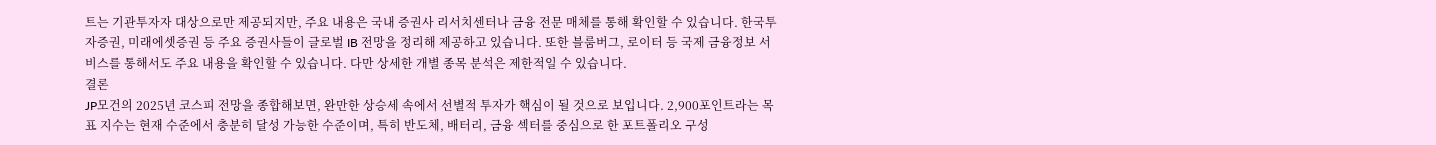트는 기관투자자 대상으로만 제공되지만, 주요 내용은 국내 증권사 리서치센터나 금융 전문 매체를 통해 확인할 수 있습니다. 한국투자증권, 미래에셋증권 등 주요 증권사들이 글로벌 IB 전망을 정리해 제공하고 있습니다. 또한 블룸버그, 로이터 등 국제 금융정보 서비스를 통해서도 주요 내용을 확인할 수 있습니다. 다만 상세한 개별 종목 분석은 제한적일 수 있습니다.
결론
JP모건의 2025년 코스피 전망을 종합해보면, 완만한 상승세 속에서 선별적 투자가 핵심이 될 것으로 보입니다. 2,900포인트라는 목표 지수는 현재 수준에서 충분히 달성 가능한 수준이며, 특히 반도체, 배터리, 금융 섹터를 중심으로 한 포트폴리오 구성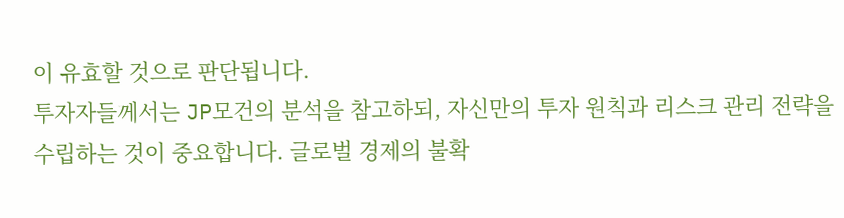이 유효할 것으로 판단됩니다.
투자자들께서는 JP모건의 분석을 참고하되, 자신만의 투자 원칙과 리스크 관리 전략을 수립하는 것이 중요합니다. 글로벌 경제의 불확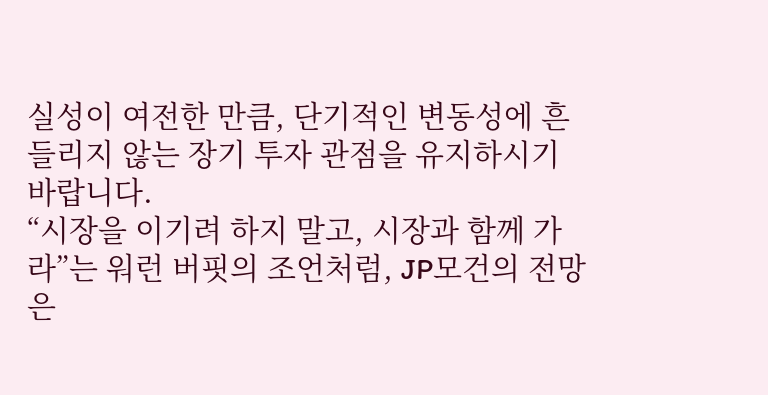실성이 여전한 만큼, 단기적인 변동성에 흔들리지 않는 장기 투자 관점을 유지하시기 바랍니다.
“시장을 이기려 하지 말고, 시장과 함께 가라”는 워런 버핏의 조언처럼, JP모건의 전망은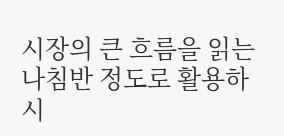시장의 큰 흐름을 읽는 나침반 정도로 활용하시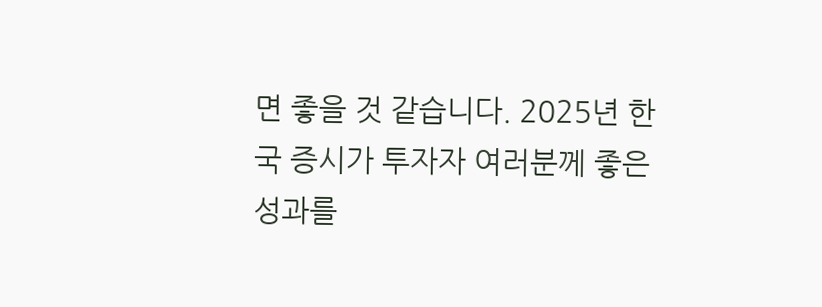면 좋을 것 같습니다. 2025년 한국 증시가 투자자 여러분께 좋은 성과를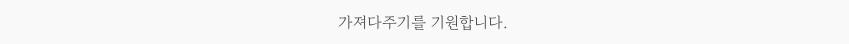가져다주기를 기원합니다.